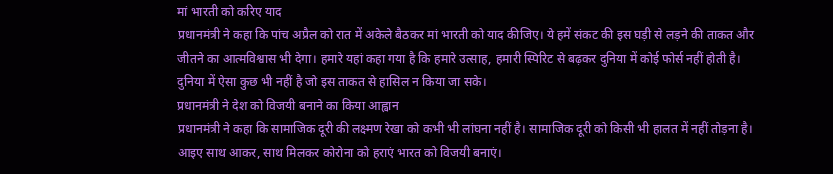मां भारती को करिए याद
प्रधानमंत्री ने कहा कि पांच अप्रैल को रात में अकेले बैठकर मां भारती को याद कीजिए। ये हमें संकट की इस घड़ी से लड़ने की ताकत और जीतने का आत्मविश्वास भी देगा। हमारे यहां कहा गया है कि हमारे उत्साह, हमारी स्पिरिट से बढ़कर दुनिया में कोई फोर्स नहीं होती है। दुनिया में ऐसा कुछ भी नहीं है जो इस ताकत से हासिल न किया जा सके।
प्रधानमंत्री ने देश को विजयी बनाने का किया आह्वान
प्रधानमंत्री ने कहा कि सामाजिक दूरी की लक्ष्मण रेखा को कभी भी लांघना नहीं है। सामाजिक दूरी को किसी भी हालत में नहीं तोड़ना है। आइए साथ आकर, साथ मिलकर कोरोना को हराएं भारत को विजयी बनाएं।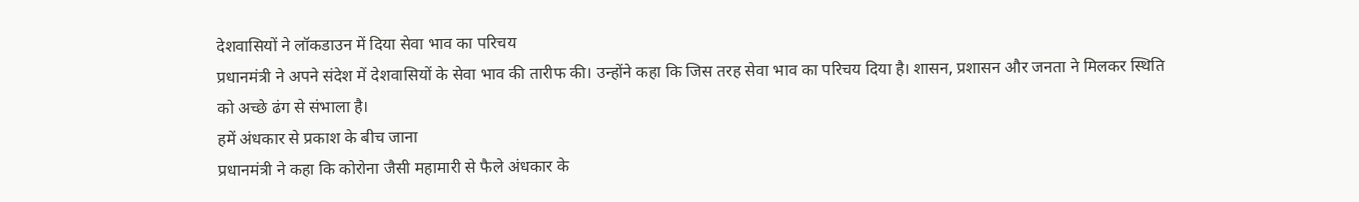देशवासियों ने लॉकडाउन में दिया सेवा भाव का परिचय
प्रधानमंत्री ने अपने संदेश में देशवासियों के सेवा भाव की तारीफ की। उन्होंने कहा कि जिस तरह सेवा भाव का परिचय दिया है। शासन, प्रशासन और जनता ने मिलकर स्थिति को अच्छे ढंग से संभाला है।
हमें अंधकार से प्रकाश के बीच जाना
प्रधानमंत्री ने कहा कि कोरोना जैसी महामारी से फैले अंधकार के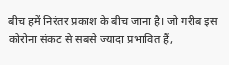बीच हमें निरंतर प्रकाश के बीच जाना है। जो गरीब इस कोरोना संकट से सबसे ज्यादा प्रभावित हैं,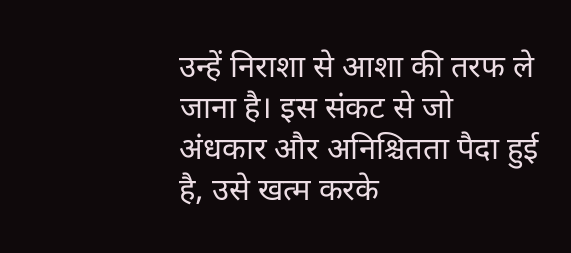उन्हें निराशा से आशा की तरफ ले जाना है। इस संकट से जो अंधकार और अनिश्चितता पैदा हुई है, उसे खत्म करके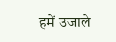हमें उजाले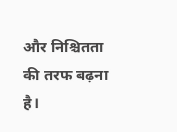और निश्चितता की तरफ बढ़ना है।